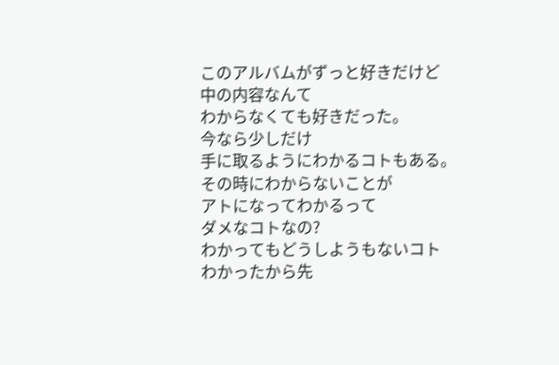このアルバムがずっと好きだけど
中の内容なんて
わからなくても好きだった。
今なら少しだけ
手に取るようにわかるコトもある。
その時にわからないことが
アトになってわかるって
ダメなコトなの?
わかってもどうしようもないコト
わかったから先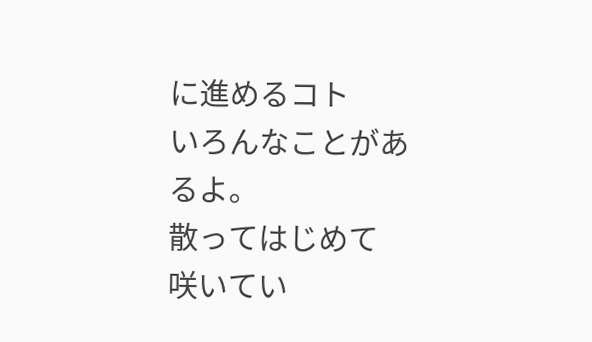に進めるコト
いろんなことがあるよ。
散ってはじめて
咲いてい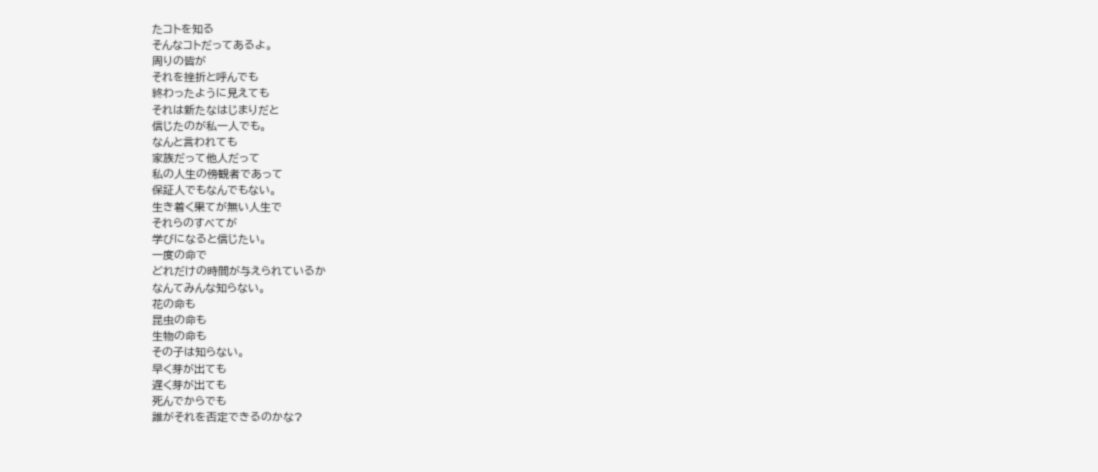たコトを知る
そんなコトだってあるよ。
周りの皆が
それを挫折と呼んでも
終わったように見えても
それは新たなはじまりだと
信じたのが私一人でも。
なんと言われても
家族だって他人だって
私の人生の傍観者であって
保証人でもなんでもない。
生き着く果てが無い人生で
それらのすべてが
学びになると信じたい。
一度の命で
どれだけの時間が与えられているか
なんてみんな知らない。
花の命も
昆虫の命も
生物の命も
その子は知らない。
早く芽が出ても
遅く芽が出ても
死んでからでも
誰がそれを否定できるのかな?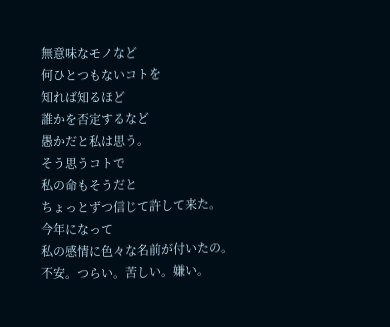無意味なモノなど
何ひとつもないコトを
知れば知るほど
誰かを否定するなど
愚かだと私は思う。
そう思うコトで
私の命もそうだと
ちょっとずつ信じて許して来た。
今年になって
私の感情に色々な名前が付いたの。
不安。つらい。苦しい。嫌い。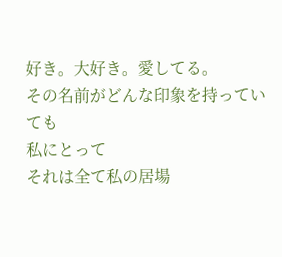好き。大好き。愛してる。
その名前がどんな印象を持っていても
私にとって
それは全て私の居場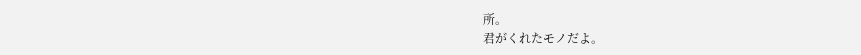所。
君がくれたモノだよ。